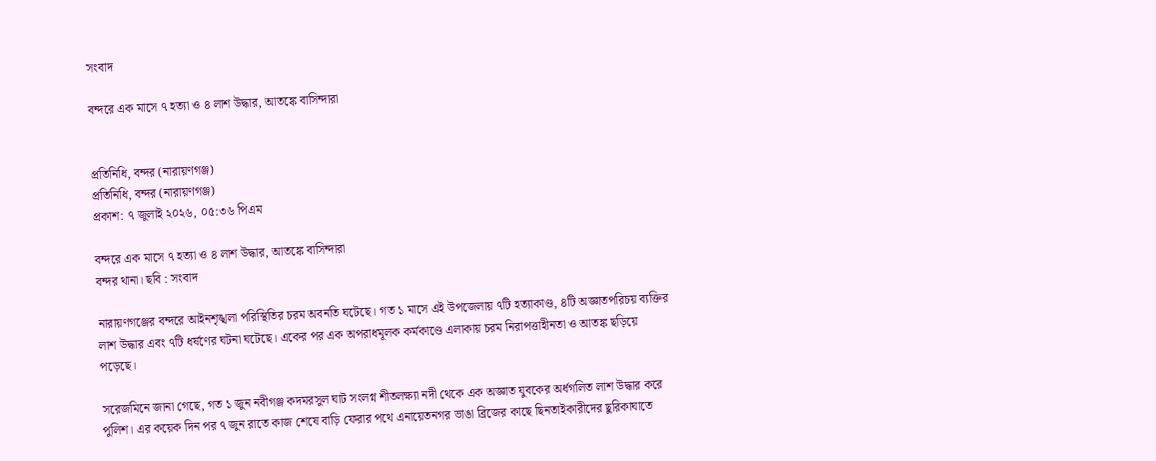সংবাদ

বন্দরে এক মাসে ৭ হত্যা ও ৪ লাশ উদ্ধার, আতঙ্কে বাসিন্দারা


প্রতিনিধি, বন্দর (নারায়ণগঞ্জ)
প্রতিনিধি, বন্দর (নারায়ণগঞ্জ)
প্রকাশ: ৭ জুলাই ২০২৬, ০৫:৩৬ পিএম

বন্দরে এক মাসে ৭ হত্যা ও ৪ লাশ উদ্ধার, আতঙ্কে বাসিন্দারা
বন্দর থানা। ছবি : সংবাদ

নারায়ণগঞ্জের বন্দরে আইনশৃঙ্খলা পরিস্থিতির চরম অবনতি ঘটেছে। গত ১ মাসে এই উপজেলায় ৭টি হত্যাকাণ্ড, ৪টি অজ্ঞাতপরিচয় ব্যক্তির লাশ উদ্ধার এবং ৭টি ধর্ষণের ঘটনা ঘটেছে। একের পর এক অপরাধমূলক কর্মকাণ্ডে এলাকায় চরম নিরাপত্তাহীনতা ও আতঙ্ক ছড়িয়ে পড়েছে।

সরেজমিনে জানা গেছে, গত ১ জুন নবীগঞ্জ কদমরসুল ঘাট সংলগ্ন শীতলক্ষ্যা নদী থেকে এক অজ্ঞাত যুবকের অর্ধগলিত লাশ উদ্ধার করে পুলিশ। এর কয়েক দিন পর ৭ জুন রাতে কাজ শেষে বাড়ি ফেরার পথে এনায়েতনগর ভাঙা ব্রিজের কাছে ছিনতাইকারীদের ছুরিকাঘাতে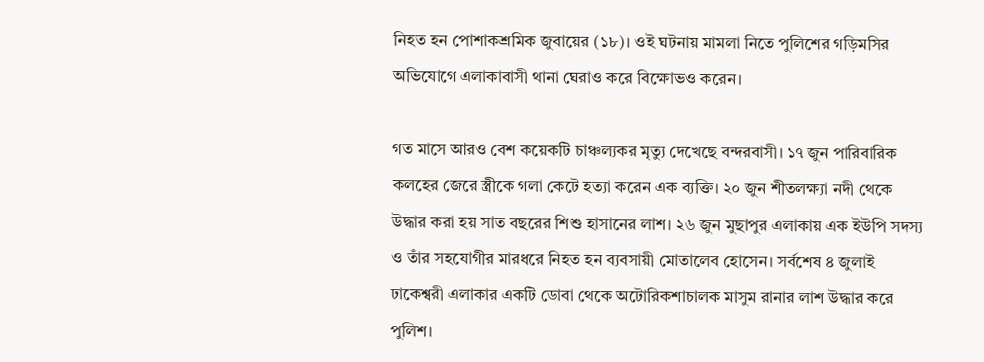নিহত হন পোশাকশ্রমিক জুবায়ের (১৮)। ওই ঘটনায় মামলা নিতে পুলিশের গড়িমসির অভিযোগে এলাকাবাসী থানা ঘেরাও করে বিক্ষোভও করেন।

গত মাসে আরও বেশ কয়েকটি চাঞ্চল্যকর মৃত্যু দেখেছে বন্দরবাসী। ১৭ জুন পারিবারিক কলহের জেরে স্ত্রীকে গলা কেটে হত্যা করেন এক ব্যক্তি। ২০ জুন শীতলক্ষ্যা নদী থেকে উদ্ধার করা হয় সাত বছরের শিশু হাসানের লাশ। ২৬ জুন মুছাপুর এলাকায় এক ইউপি সদস্য ও তাঁর সহযোগীর মারধরে নিহত হন ব্যবসায়ী মোতালেব হোসেন। সর্বশেষ ৪ জুলাই ঢাকেশ্বরী এলাকার একটি ডোবা থেকে অটোরিকশাচালক মাসুম রানার লাশ উদ্ধার করে পুলিশ।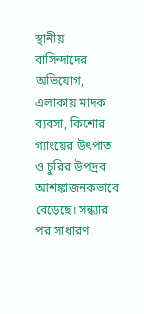স্থানীয় বাসিন্দাদের অভিযোগ, এলাকায় মাদক ব্যবসা, কিশোর গ্যাংয়ের উৎপাত ও চুরির উপদ্রব আশঙ্কাজনকভাবে বেড়েছে। সন্ধ্যার পর সাধারণ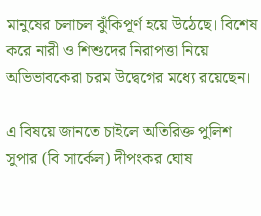মানুষের চলাচল ঝুঁকিপূর্ণ হয়ে উঠেছে। বিশেষ করে নারী ও শিশুদের নিরাপত্তা নিয়ে অভিভাবকেরা চরম উদ্বেগের মধ্যে রয়েছেন।

এ বিষয়ে জানতে চাইলে অতিরিক্ত পুলিশ সুপার (বি সার্কেল) দীপংকর ঘোষ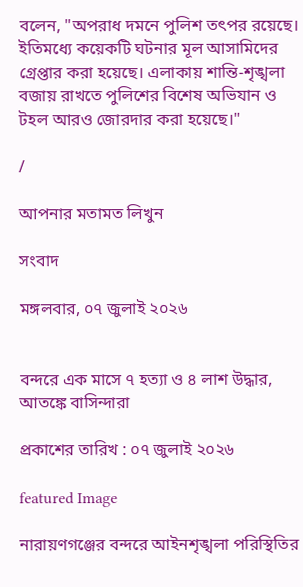বলেন, "অপরাধ দমনে পুলিশ তৎপর রয়েছে। ইতিমধ্যে কয়েকটি ঘটনার মূল আসামিদের গ্রেপ্তার করা হয়েছে। এলাকায় শান্তি-শৃঙ্খলা বজায় রাখতে পুলিশের বিশেষ অভিযান ও টহল আরও জোরদার করা হয়েছে।"

/

আপনার মতামত লিখুন

সংবাদ

মঙ্গলবার, ০৭ জুলাই ২০২৬


বন্দরে এক মাসে ৭ হত্যা ও ৪ লাশ উদ্ধার, আতঙ্কে বাসিন্দারা

প্রকাশের তারিখ : ০৭ জুলাই ২০২৬

featured Image

নারায়ণগঞ্জের বন্দরে আইনশৃঙ্খলা পরিস্থিতির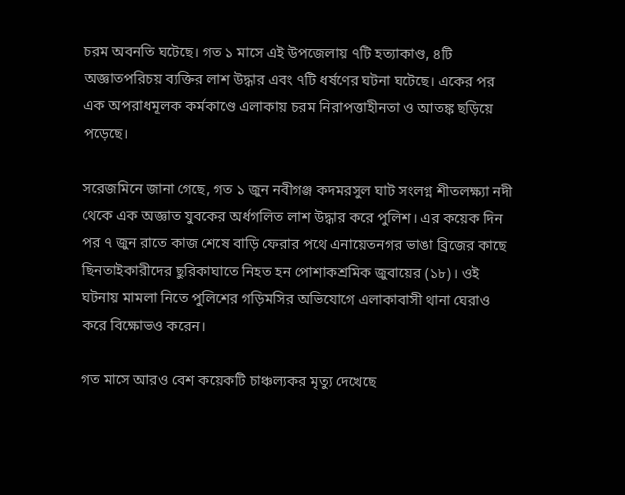চরম অবনতি ঘটেছে। গত ১ মাসে এই উপজেলায় ৭টি হত্যাকাণ্ড, ৪টি অজ্ঞাতপরিচয় ব্যক্তির লাশ উদ্ধার এবং ৭টি ধর্ষণের ঘটনা ঘটেছে। একের পর এক অপরাধমূলক কর্মকাণ্ডে এলাকায় চরম নিরাপত্তাহীনতা ও আতঙ্ক ছড়িয়ে পড়েছে।

সরেজমিনে জানা গেছে, গত ১ জুন নবীগঞ্জ কদমরসুল ঘাট সংলগ্ন শীতলক্ষ্যা নদী থেকে এক অজ্ঞাত যুবকের অর্ধগলিত লাশ উদ্ধার করে পুলিশ। এর কয়েক দিন পর ৭ জুন রাতে কাজ শেষে বাড়ি ফেরার পথে এনায়েতনগর ভাঙা ব্রিজের কাছে ছিনতাইকারীদের ছুরিকাঘাতে নিহত হন পোশাকশ্রমিক জুবায়ের (১৮)। ওই ঘটনায় মামলা নিতে পুলিশের গড়িমসির অভিযোগে এলাকাবাসী থানা ঘেরাও করে বিক্ষোভও করেন।

গত মাসে আরও বেশ কয়েকটি চাঞ্চল্যকর মৃত্যু দেখেছে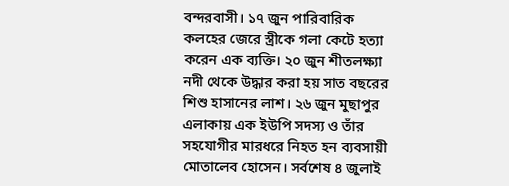বন্দরবাসী। ১৭ জুন পারিবারিক কলহের জেরে স্ত্রীকে গলা কেটে হত্যা করেন এক ব্যক্তি। ২০ জুন শীতলক্ষ্যা নদী থেকে উদ্ধার করা হয় সাত বছরের শিশু হাসানের লাশ। ২৬ জুন মুছাপুর এলাকায় এক ইউপি সদস্য ও তাঁর সহযোগীর মারধরে নিহত হন ব্যবসায়ী মোতালেব হোসেন। সর্বশেষ ৪ জুলাই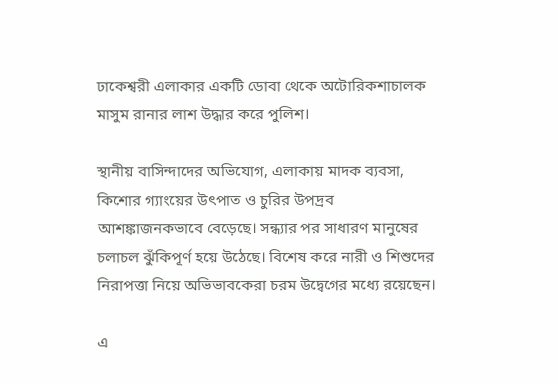ঢাকেশ্বরী এলাকার একটি ডোবা থেকে অটোরিকশাচালক মাসুম রানার লাশ উদ্ধার করে পুলিশ।

স্থানীয় বাসিন্দাদের অভিযোগ, এলাকায় মাদক ব্যবসা, কিশোর গ্যাংয়ের উৎপাত ও চুরির উপদ্রব আশঙ্কাজনকভাবে বেড়েছে। সন্ধ্যার পর সাধারণ মানুষের চলাচল ঝুঁকিপূর্ণ হয়ে উঠেছে। বিশেষ করে নারী ও শিশুদের নিরাপত্তা নিয়ে অভিভাবকেরা চরম উদ্বেগের মধ্যে রয়েছেন।

এ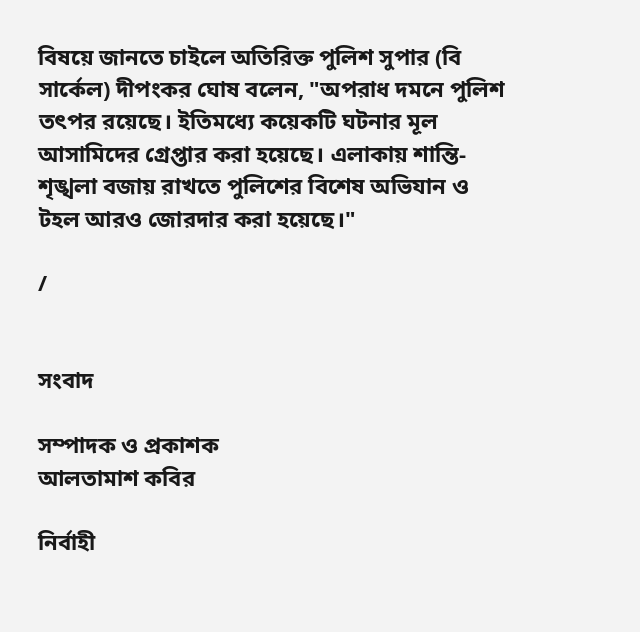বিষয়ে জানতে চাইলে অতিরিক্ত পুলিশ সুপার (বি সার্কেল) দীপংকর ঘোষ বলেন, "অপরাধ দমনে পুলিশ তৎপর রয়েছে। ইতিমধ্যে কয়েকটি ঘটনার মূল আসামিদের গ্রেপ্তার করা হয়েছে। এলাকায় শান্তি-শৃঙ্খলা বজায় রাখতে পুলিশের বিশেষ অভিযান ও টহল আরও জোরদার করা হয়েছে।"

/


সংবাদ

সম্পাদক ও প্রকাশক
আলতামাশ কবির

নির্বাহী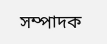সম্পাদক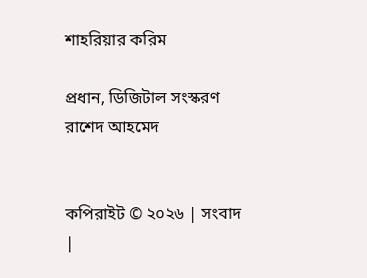শাহরিয়ার করিম

প্রধান, ডিজিটাল সংস্করণ
রাশেদ আহমেদ


কপিরাইট © ২০২৬ | সংবাদ |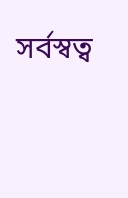সর্বস্বত্ব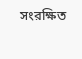সংরক্ষিত